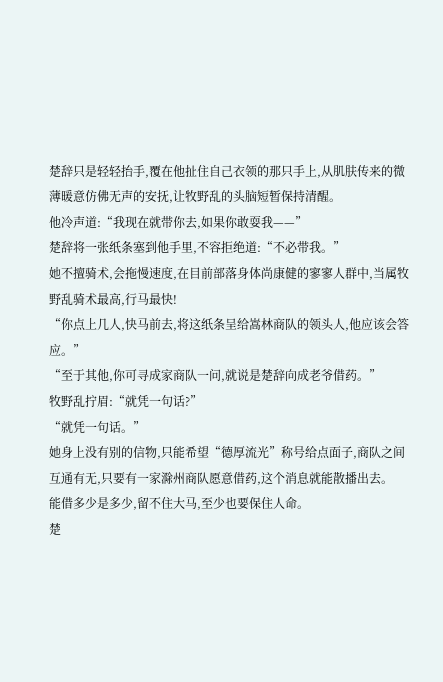楚辞只是轻轻抬手,覆在他扯住自己衣领的那只手上,从肌肤传来的微薄暖意仿佛无声的安抚,让牧野乱的头脑短暂保持清醒。
他冷声道:“我现在就带你去,如果你敢耍我——”
楚辞将一张纸条塞到他手里,不容拒绝道:“不必带我。”
她不擅骑术,会拖慢速度,在目前部落身体尚康健的寥寥人群中,当属牧野乱骑术最高,行马最快!
“你点上几人,快马前去,将这纸条呈给嵩林商队的领头人,他应该会答应。”
“至于其他,你可寻成家商队一问,就说是楚辞向成老爷借药。”
牧野乱拧眉:“就凭一句话?”
“就凭一句话。”
她身上没有别的信物,只能希望“德厚流光”称号给点面子,商队之间互通有无,只要有一家滁州商队愿意借药,这个消息就能散播出去。
能借多少是多少,留不住大马,至少也要保住人命。
楚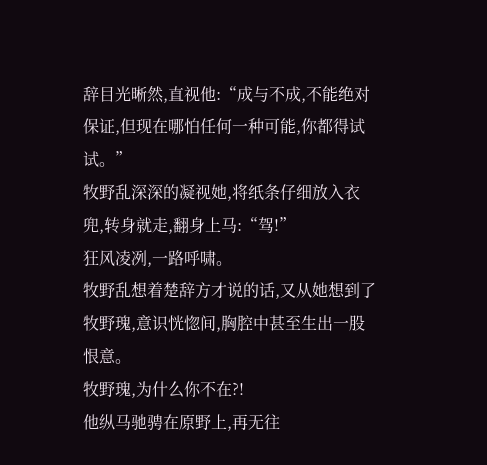辞目光晰然,直视他:“成与不成,不能绝对保证,但现在哪怕任何一种可能,你都得试试。”
牧野乱深深的凝视她,将纸条仔细放入衣兜,转身就走,翻身上马:“驾!”
狂风凌冽,一路呼啸。
牧野乱想着楚辞方才说的话,又从她想到了牧野瑰,意识恍惚间,胸腔中甚至生出一股恨意。
牧野瑰,为什么你不在?!
他纵马驰骋在原野上,再无往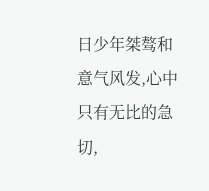日少年桀骜和意气风发,心中只有无比的急切,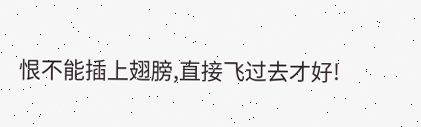恨不能插上翅膀,直接飞过去才好!